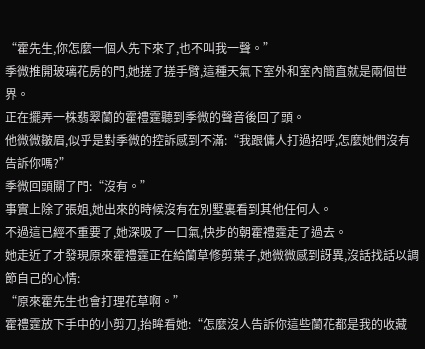“霍先生,你怎麼一個人先下來了,也不叫我一聲。”
季微推開玻璃花房的門,她搓了搓手臂,這種天氣下室外和室內簡直就是兩個世界。
正在擺弄一株翡翠蘭的霍禮霆聽到季微的聲音後回了頭。
他微微皺眉,似乎是對季微的控訴感到不滿:“我跟傭人打過招呼,怎麼她們沒有告訴你嗎?”
季微回頭關了門:“沒有。”
事實上除了張姐,她出來的時候沒有在別墅裏看到其他任何人。
不過這已經不重要了,她深吸了一口氣,快步的朝霍禮霆走了過去。
她走近了才發現原來霍禮霆正在給蘭草修剪葉子,她微微感到訝異,沒話找話以調節自己的心情:
“原來霍先生也會打理花草啊。”
霍禮霆放下手中的小剪刀,抬眸看她:“怎麼沒人告訴你這些蘭花都是我的收藏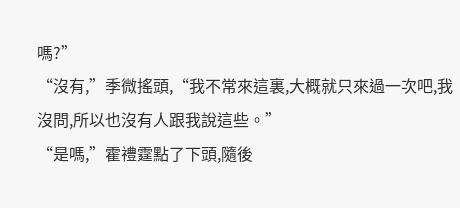嗎?”
“沒有,”季微搖頭,“我不常來這裏,大概就只來過一次吧,我沒問,所以也沒有人跟我說這些。”
“是嗎,”霍禮霆點了下頭,隨後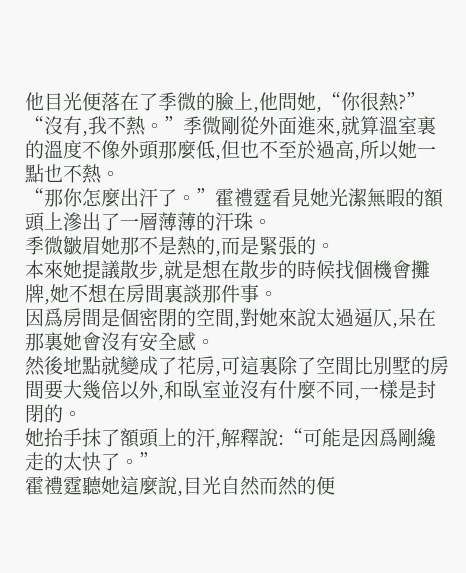他目光便落在了季微的臉上,他問她,“你很熱?”
“沒有,我不熱。”季微剛從外面進來,就算溫室裏的溫度不像外頭那麼低,但也不至於過高,所以她一點也不熱。
“那你怎麼出汗了。”霍禮霆看見她光潔無暇的額頭上滲出了一層薄薄的汗珠。
季微皺眉她那不是熱的,而是緊張的。
本來她提議散步,就是想在散步的時候找個機會攤牌,她不想在房間裏談那件事。
因爲房間是個密閉的空間,對她來說太過逼仄,呆在那裏她會沒有安全感。
然後地點就變成了花房,可這裏除了空間比別墅的房間要大幾倍以外,和臥室並沒有什麼不同,一樣是封閉的。
她抬手抹了額頭上的汗,解釋說:“可能是因爲剛纔走的太快了。”
霍禮霆聽她這麼說,目光自然而然的便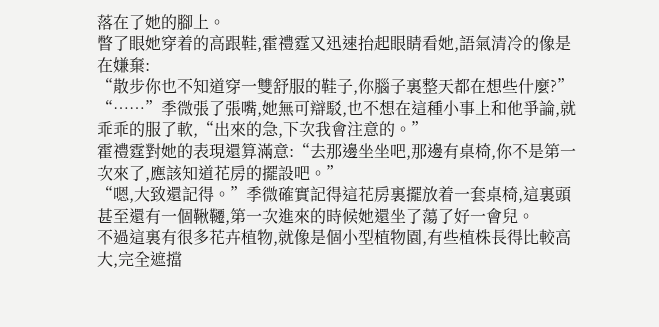落在了她的腳上。
瞥了眼她穿着的高跟鞋,霍禮霆又迅速抬起眼睛看她,語氣清冷的像是在嫌棄:
“散步你也不知道穿一雙舒服的鞋子,你腦子裏整天都在想些什麼?”
“……”季微張了張嘴,她無可辯駁,也不想在這種小事上和他爭論,就乖乖的服了軟,“出來的急,下次我會注意的。”
霍禮霆對她的表現還算滿意:“去那邊坐坐吧,那邊有桌椅,你不是第一次來了,應該知道花房的擺設吧。”
“嗯,大致還記得。”季微確實記得這花房裏擺放着一套桌椅,這裏頭甚至還有一個鞦韆,第一次進來的時候她還坐了蕩了好一會兒。
不過這裏有很多花卉植物,就像是個小型植物園,有些植株長得比較高大,完全遮擋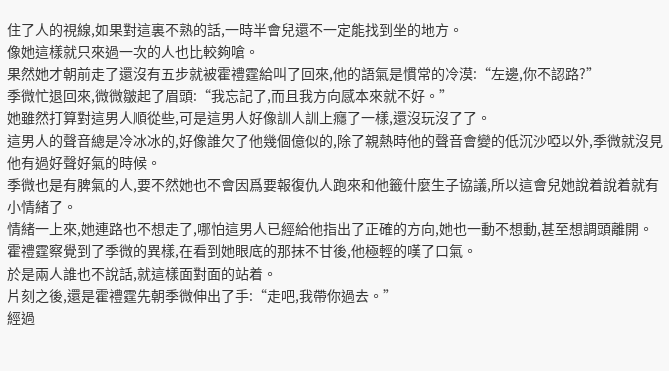住了人的視線,如果對這裏不熟的話,一時半會兒還不一定能找到坐的地方。
像她這樣就只來過一次的人也比較夠嗆。
果然她才朝前走了還沒有五步就被霍禮霆給叫了回來,他的語氣是慣常的冷漠:“左邊,你不認路?”
季微忙退回來,微微皺起了眉頭:“我忘記了,而且我方向感本來就不好。”
她雖然打算對這男人順從些,可是這男人好像訓人訓上癮了一樣,還沒玩沒了了。
這男人的聲音總是冷冰冰的,好像誰欠了他幾個億似的,除了親熱時他的聲音會變的低沉沙啞以外,季微就沒見他有過好聲好氣的時候。
季微也是有脾氣的人,要不然她也不會因爲要報復仇人跑來和他籤什麼生子協議,所以這會兒她說着說着就有小情緒了。
情緒一上來,她連路也不想走了,哪怕這男人已經給他指出了正確的方向,她也一動不想動,甚至想調頭離開。
霍禮霆察覺到了季微的異樣,在看到她眼底的那抹不甘後,他極輕的嘆了口氣。
於是兩人誰也不說話,就這樣面對面的站着。
片刻之後,還是霍禮霆先朝季微伸出了手:“走吧,我帶你過去。”
經過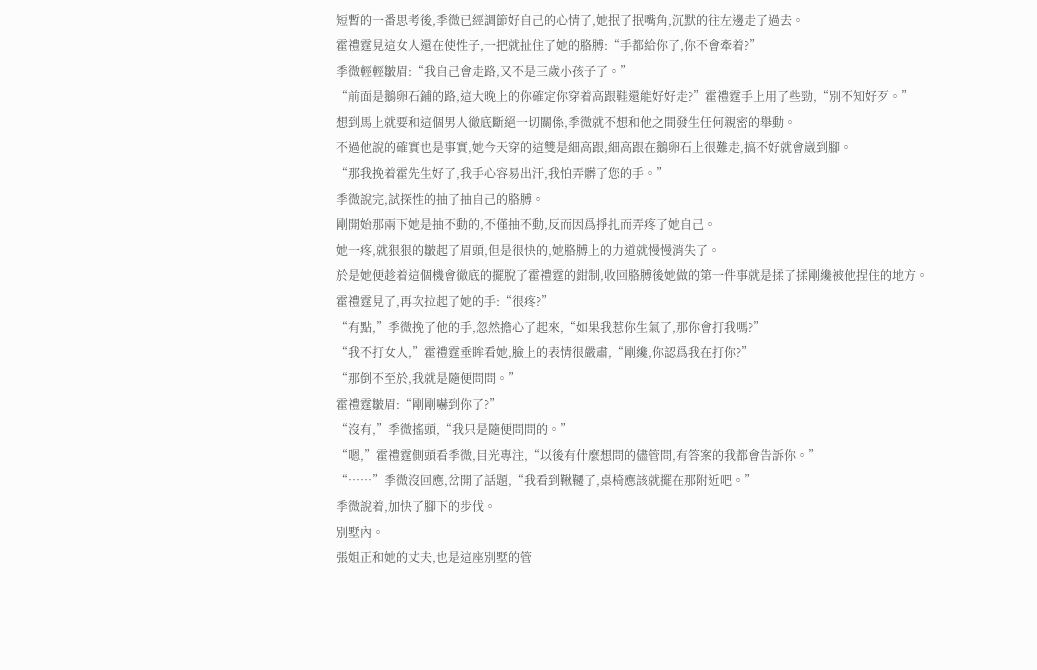短暫的一番思考後,季微已經調節好自己的心情了,她抿了抿嘴角,沉默的往左邊走了過去。
霍禮霆見這女人還在使性子,一把就扯住了她的胳膊:“手都給你了,你不會牽着?”
季微輕輕皺眉:“我自己會走路,又不是三歲小孩子了。”
“前面是鵝卵石鋪的路,這大晚上的你確定你穿着高跟鞋還能好好走?”霍禮霆手上用了些勁,“別不知好歹。”
想到馬上就要和這個男人徹底斷絕一切關係,季微就不想和他之間發生任何親密的舉動。
不過他說的確實也是事實,她今天穿的這雙是細高跟,細高跟在鵝卵石上很難走,搞不好就會崴到腳。
“那我挽着霍先生好了,我手心容易出汗,我怕弄髒了您的手。”
季微說完,試探性的抽了抽自己的胳膊。
剛開始那兩下她是抽不動的,不僅抽不動,反而因爲掙扎而弄疼了她自己。
她一疼,就狠狠的皺起了眉頭,但是很快的,她胳膊上的力道就慢慢消失了。
於是她便趁着這個機會徹底的擺脫了霍禮霆的鉗制,收回胳膊後她做的第一件事就是揉了揉剛纔被他捏住的地方。
霍禮霆見了,再次拉起了她的手:“很疼?”
“有點,”季微挽了他的手,忽然擔心了起來,“如果我惹你生氣了,那你會打我嗎?”
“我不打女人,”霍禮霆垂眸看她,臉上的表情很嚴肅,“剛纔,你認爲我在打你?”
“那倒不至於,我就是隨便問問。”
霍禮霆皺眉:“剛剛嚇到你了?”
“沒有,”季微搖頭,“我只是隨便問問的。”
“嗯,”霍禮霆側頭看季微,目光專注,“以後有什麼想問的儘管問,有答案的我都會告訴你。”
“……”季微沒回應,岔開了話題,“我看到鞦韆了,桌椅應該就擺在那附近吧。”
季微說着,加快了腳下的步伐。
別墅內。
張姐正和她的丈夫,也是這座別墅的管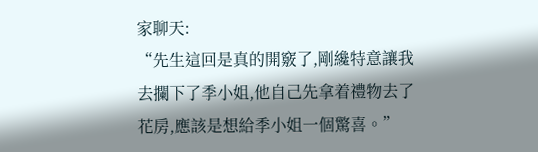家聊天:
“先生這回是真的開竅了,剛纔特意讓我去攔下了季小姐,他自己先拿着禮物去了花房,應該是想給季小姐一個驚喜。”